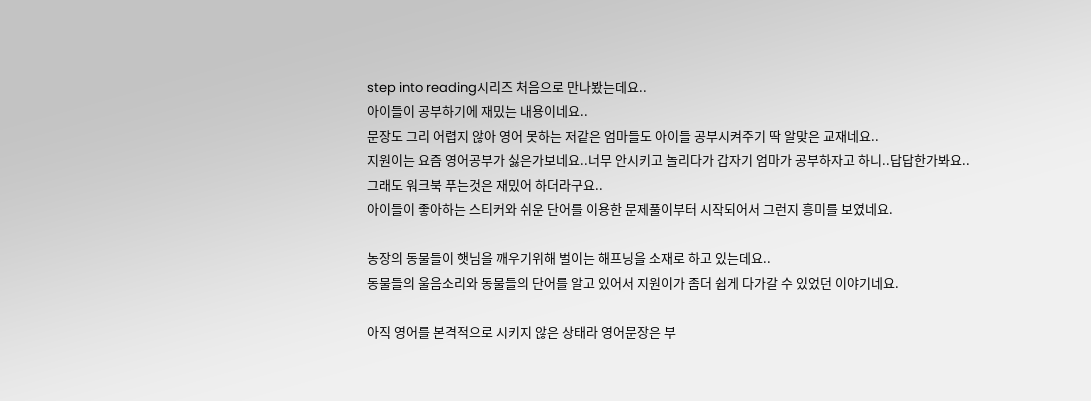step into reading시리즈 처음으로 만나봤는데요..
아이들이 공부하기에 재밌는 내용이네요..
문장도 그리 어렵지 않아 영어 못하는 저같은 엄마들도 아이들 공부시켜주기 딱 알맞은 교재네요..
지원이는 요즘 영어공부가 싫은가보네요..너무 안시키고 놀리다가 갑자기 엄마가 공부하자고 하니..답답한가봐요..
그래도 워크북 푸는것은 재밌어 하더라구요..
아이들이 좋아하는 스티커와 쉬운 단어를 이용한 문제풀이부터 시작되어서 그런지 흥미를 보였네요.

농장의 동물들이 햇님을 깨우기위해 벌이는 해프닝을 소재로 하고 있는데요..
동물들의 울음소리와 동물들의 단어를 알고 있어서 지원이가 좀더 쉽게 다가갈 수 있었던 이야기네요.

아직 영어를 본격적으로 시키지 않은 상태라 영어문장은 부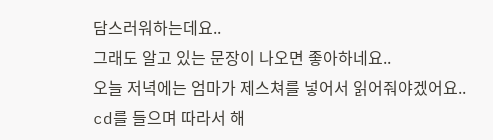담스러워하는데요..
그래도 알고 있는 문장이 나오면 좋아하네요..
오늘 저녁에는 엄마가 제스쳐를 넣어서 읽어줘야겠어요..
cd를 들으며 따라서 해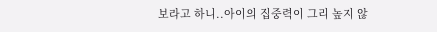보라고 하니..아이의 집중력이 그리 높지 않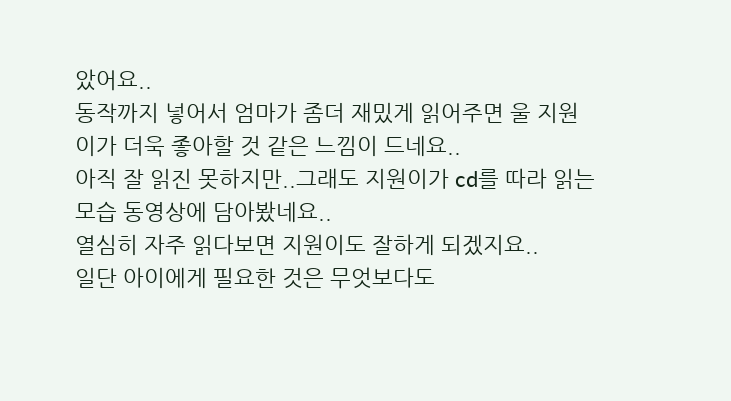았어요..
동작까지 넣어서 엄마가 좀더 재밌게 읽어주면 울 지원이가 더욱 좋아할 것 같은 느낌이 드네요..
아직 잘 읽진 못하지만..그래도 지원이가 cd를 따라 읽는 모습 동영상에 담아봤네요..
열심히 자주 읽다보면 지원이도 잘하게 되겠지요..
일단 아이에게 필요한 것은 무엇보다도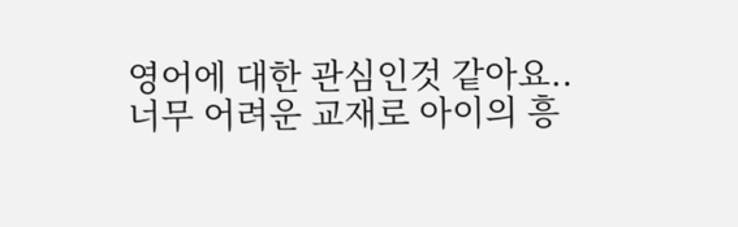영어에 대한 관심인것 같아요..
너무 어려운 교재로 아이의 흥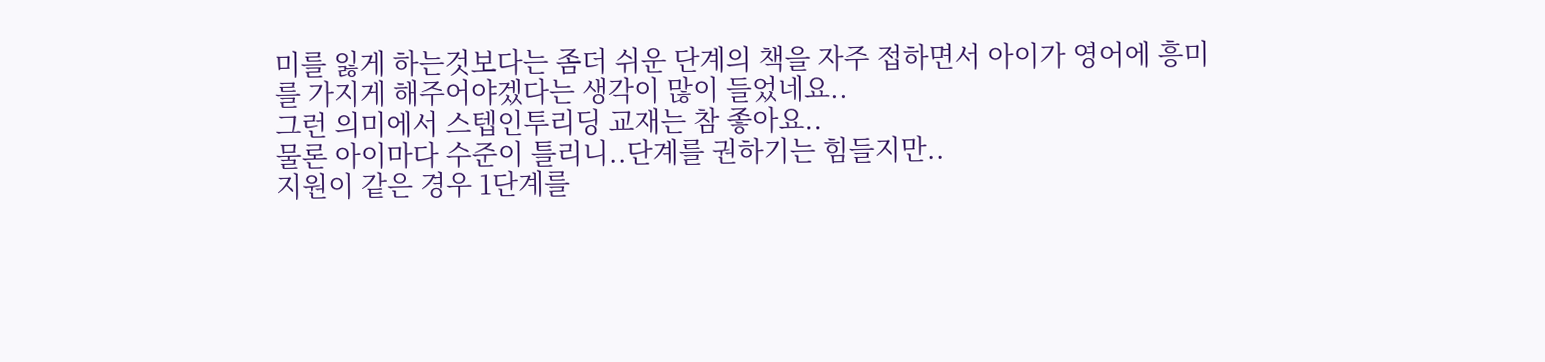미를 잃게 하는것보다는 좀더 쉬운 단계의 책을 자주 접하면서 아이가 영어에 흥미를 가지게 해주어야겠다는 생각이 많이 들었네요..
그런 의미에서 스텝인투리딩 교재는 참 좋아요..
물론 아이마다 수준이 틀리니..단계를 권하기는 힘들지만..
지원이 같은 경우 1단계를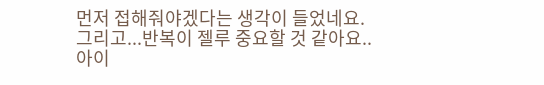먼저 접해줘야겠다는 생각이 들었네요.
그리고...반복이 젤루 중요할 것 같아요..
아이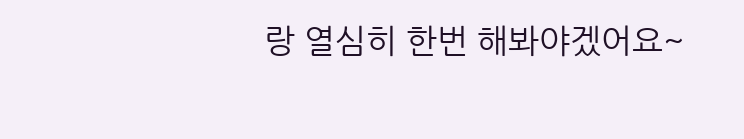랑 열심히 한번 해봐야겠어요~